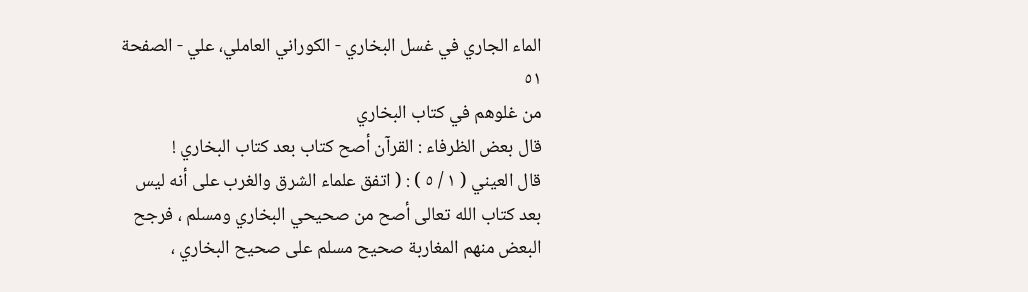الماء الجاري في غسل البخاري - الكوراني العاملي، علي - الصفحة ٥١
من غلوهم في كتاب البخاري
قال بعض الظرفاء : القرآن أصح كتاب بعد كتاب البخاري !
قال العيني ( ١ / ٥ ) : ( اتفق علماء الشرق والغرب على أنه ليس بعد كتاب الله تعالى أصح من صحيحي البخاري ومسلم ، فرجح البعض منهم المغاربة صحيح مسلم على صحيح البخاري ،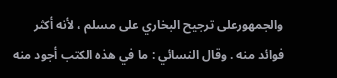والجمهورعلى ترجيح البخاري على مسلم ، لأنه أكثر فوائد منه . وقال النسائي : ما في هذه الكتب أجود منه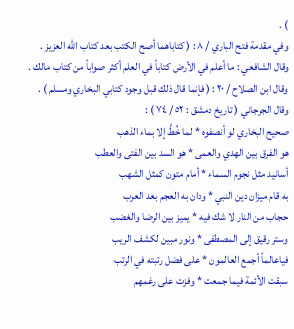) .
وفي مقدمة فتح الباري / ٨ : ( كتاباهما أصح الكتب بعد كتاب الله العزيز . وقال الشافعي : ما أعلم في الأرض كتاباً في العلم أكثر صواباً من كتاب مالك .
وقال ابن الصلاح / ٢٠ : ( فإنما قال ذلك قبل وجود كتابي البخاري ومسلم ) .
وقال الجرجاني ( تاريخ دمشق : ٥٢ / ٧٤ ) :
صحيح البخاري لو أنصفوه * لما خُطَّ إلا بماء الذهب
هو الفرق بين الهدي والعمى * هو السد بين الفتى والعطب
أسانيد مثل نجوم السماء * أمام متون كمثل الشهب
به قام ميزان دين النبي * ودان به العجم بعد العرب
حجاب من النار لا شك فيه * يميز بين الرضا والغضب
وستر رقيق إلى المصطفى * ونور مبين لكشف الريب
فياعالماً أجمع العالمون * على فضل رتبته في الرتب
سبقت الأئمة فيما جمعت * وفزت على رغمهم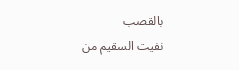بالقصب
نفيت السقيم من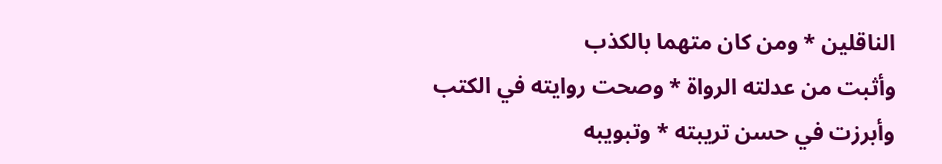الناقلين * ومن كان متهما بالكذب
وأثبت من عدلته الرواة * وصحت روايته في الكتب
وأبرزت في حسن تريبته * وتبويبه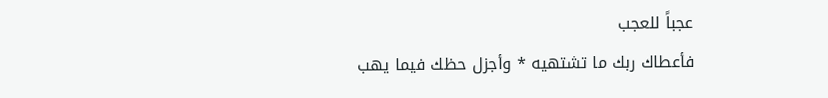عجباً للعجب
فأعطاك ربك ما تشتهيه * وأجزل حظك فيما يهب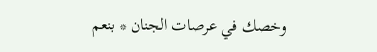وخصك في عرصات الجنان * بنعم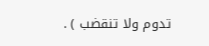تدوم ولا تنقضب ) .